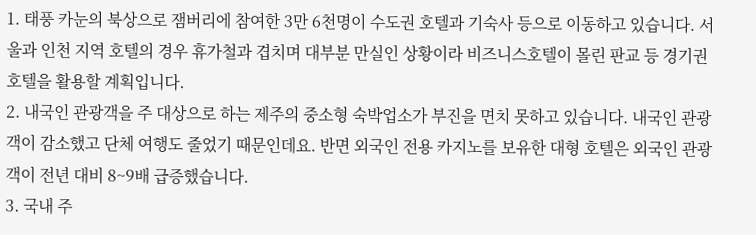1. 태풍 카눈의 북상으로 잼버리에 참여한 3만 6천명이 수도권 호텔과 기숙사 등으로 이동하고 있습니다. 서울과 인천 지역 호텔의 경우 휴가철과 겹치며 대부분 만실인 상황이라 비즈니스호텔이 몰린 판교 등 경기권 호텔을 활용할 계획입니다.
2. 내국인 관광객을 주 대상으로 하는 제주의 중소형 숙박업소가 부진을 면치 못하고 있습니다. 내국인 관광객이 감소했고 단체 여행도 줄었기 때문인데요. 반면 외국인 전용 카지노를 보유한 대형 호텔은 외국인 관광객이 전년 대비 8~9배 급증했습니다.
3. 국내 주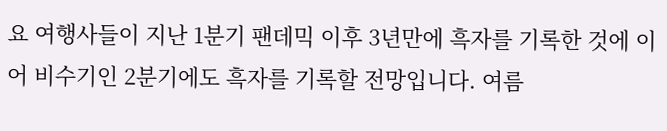요 여행사들이 지난 1분기 팬데믹 이후 3년만에 흑자를 기록한 것에 이어 비수기인 2분기에도 흑자를 기록할 전망입니다. 여름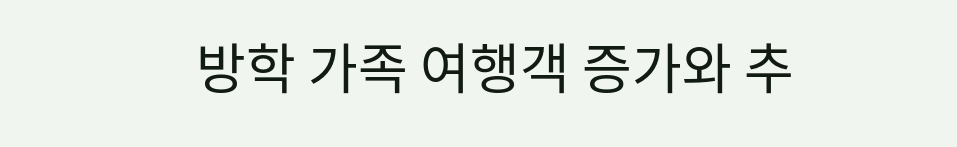방학 가족 여행객 증가와 추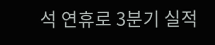석 연휴로 3분기 실적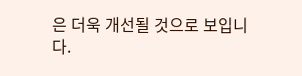은 더욱 개선될 것으로 보입니다.